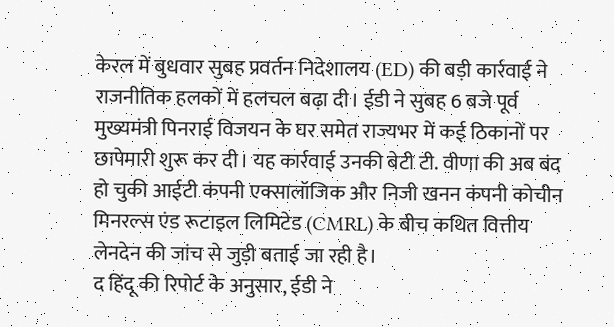केरल में बुधवार सुबह प्रवर्तन निदेशालय (ED) की बड़ी कार्रवाई ने राजनीतिक हलकों में हलचल बढ़ा दी। ईडी ने सुबह 6 बजे पूर्व मुख्यमंत्री पिनराई विजयन के घर समेत राज्यभर में कई ठिकानों पर छापेमारी शुरू कर दी। यह कार्रवाई उनकी बेटी टी. वीणा की अब बंद हो चुकी आईटी कंपनी एक्सालॉजिक और निजी खनन कंपनी कोचीन मिनरल्स एंड रूटाइल लिमिटेड (CMRL) के बीच कथित वित्तीय लेनदेन की जांच से जुड़ी बताई जा रही है।
द हिंदू की रिपोर्ट के अनुसार, ईडी ने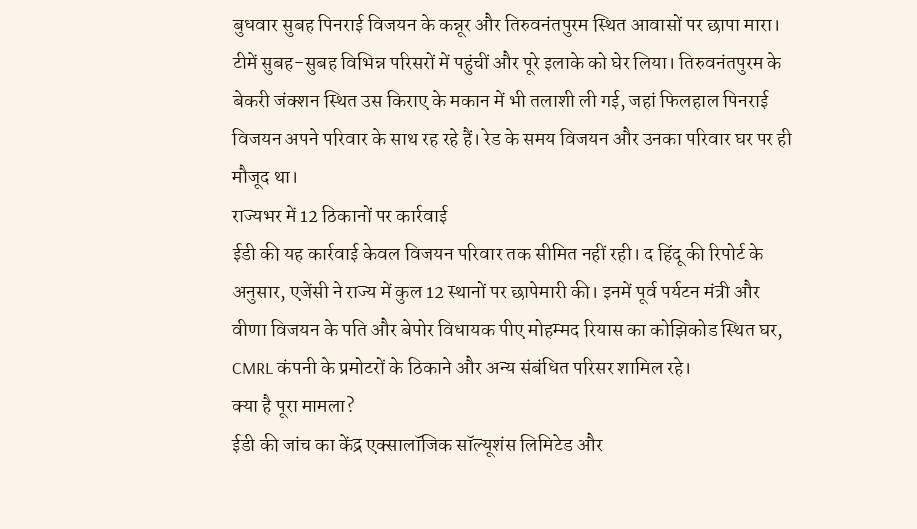बुधवार सुबह पिनराई विजयन के कन्नूर और तिरुवनंतपुरम स्थित आवासों पर छापा मारा। टीमें सुबह-सुबह विभिन्न परिसरों में पहुंचीं और पूरे इलाके को घेर लिया। तिरुवनंतपुरम के बेकरी जंक्शन स्थित उस किराए के मकान में भी तलाशी ली गई, जहां फिलहाल पिनराई विजयन अपने परिवार के साथ रह रहे हैं। रेड के समय विजयन और उनका परिवार घर पर ही मौजूद था।
राज्यभर में 12 ठिकानों पर कार्रवाई
ईडी की यह कार्रवाई केवल विजयन परिवार तक सीमित नहीं रही। द हिंदू की रिपोर्ट के अनुसार, एजेंसी ने राज्य में कुल 12 स्थानों पर छापेमारी की। इनमें पूर्व पर्यटन मंत्री और वीणा विजयन के पति और बेपोर विधायक पीए मोहम्मद रियास का कोझिकोड स्थित घर, CMRL कंपनी के प्रमोटरों के ठिकाने और अन्य संबंधित परिसर शामिल रहे।
क्या है पूरा मामला?
ईडी की जांच का केंद्र एक्सालॉजिक सॉल्यूशंस लिमिटेड और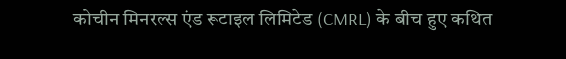कोचीन मिनरल्स एंड रूटाइल लिमिटेड (CMRL) के बीच हुए कथित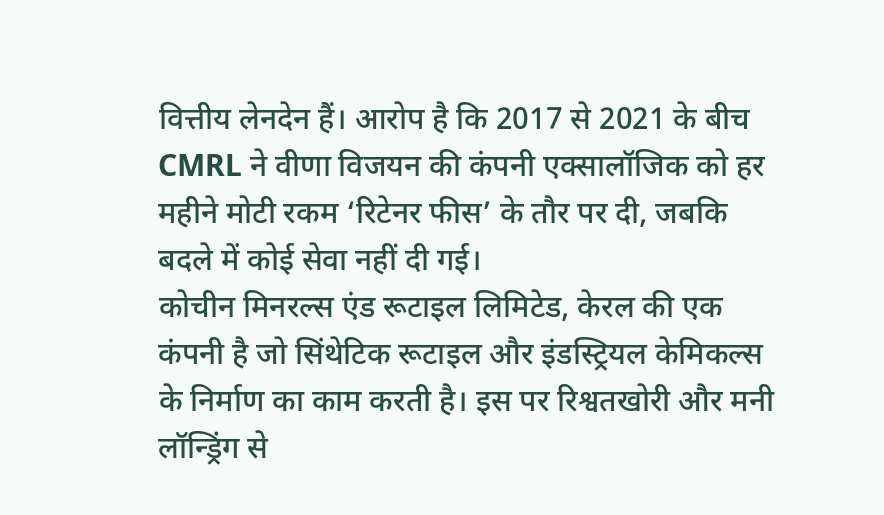वित्तीय लेनदेन हैं। आरोप है कि 2017 से 2021 के बीच CMRL ने वीणा विजयन की कंपनी एक्सालॉजिक को हर महीने मोटी रकम ‘रिटेनर फीस’ के तौर पर दी, जबकि बदले में कोई सेवा नहीं दी गई।
कोचीन मिनरल्स एंड रूटाइल लिमिटेड, केरल की एक कंपनी है जो सिंथेटिक रूटाइल और इंडस्ट्रियल केमिकल्स के निर्माण का काम करती है। इस पर रिश्वतखोरी और मनी लॉन्ड्रिंग से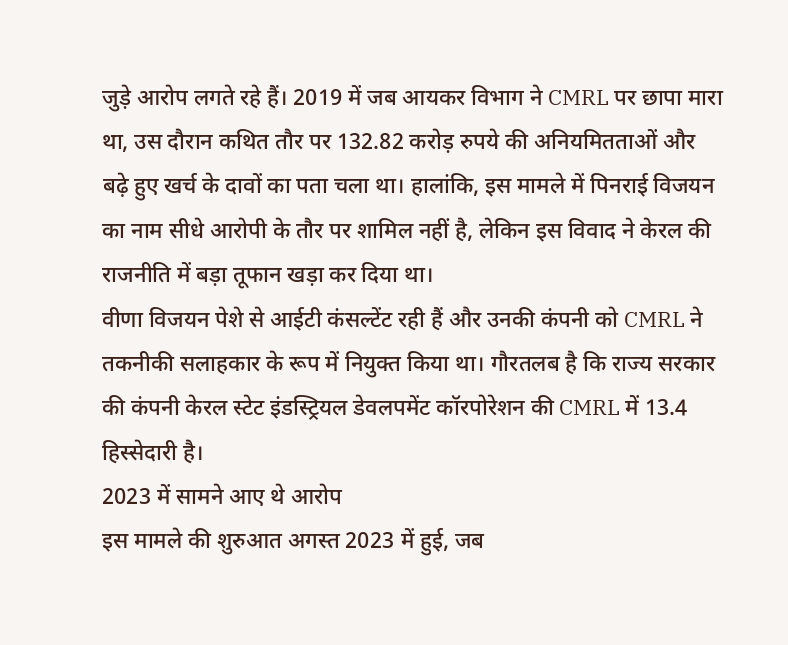जुड़े आरोप लगते रहे हैं। 2019 में जब आयकर विभाग ने CMRL पर छापा मारा था, उस दौरान कथित तौर पर 132.82 करोड़ रुपये की अनियमितताओं और बढ़े हुए खर्च के दावों का पता चला था। हालांकि, इस मामले में पिनराई विजयन का नाम सीधे आरोपी के तौर पर शामिल नहीं है, लेकिन इस विवाद ने केरल की राजनीति में बड़ा तूफान खड़ा कर दिया था।
वीणा विजयन पेशे से आईटी कंसल्टेंट रही हैं और उनकी कंपनी को CMRL ने तकनीकी सलाहकार के रूप में नियुक्त किया था। गौरतलब है कि राज्य सरकार की कंपनी केरल स्टेट इंडस्ट्रियल डेवलपमेंट कॉरपोरेशन की CMRL में 13.4 हिस्सेदारी है।
2023 में सामने आए थे आरोप
इस मामले की शुरुआत अगस्त 2023 में हुई, जब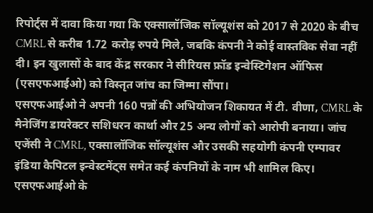रिपोर्ट्स में दावा किया गया कि एक्सालॉजिक सॉल्यूशंस को 2017 से 2020 के बीच CMRL से करीब 1.72 करोड़ रुपये मिले, जबकि कंपनी ने कोई वास्तविक सेवा नहीं दी। इन खुलासों के बाद केंद्र सरकार ने सीरियस फ्रॉड इन्वेस्टिगेशन ऑफिस (एसएफआईओ) को विस्तृत जांच का जिम्मा सौंपा।
एसएफआईओ ने अपनी 160 पन्नों की अभियोजन शिकायत में टी. वीणा, CMRL के मैनेजिंग डायरेक्टर सशिधरन कार्था और 25 अन्य लोगों को आरोपी बनाया। जांच एजेंसी ने CMRL, एक्सालॉजिक सॉल्यूशंस और उसकी सहयोगी कंपनी एम्पावर इंडिया कैपिटल इन्वेस्टमेंट्स समेत कई कंपनियों के नाम भी शामिल किए।
एसएफआईओ के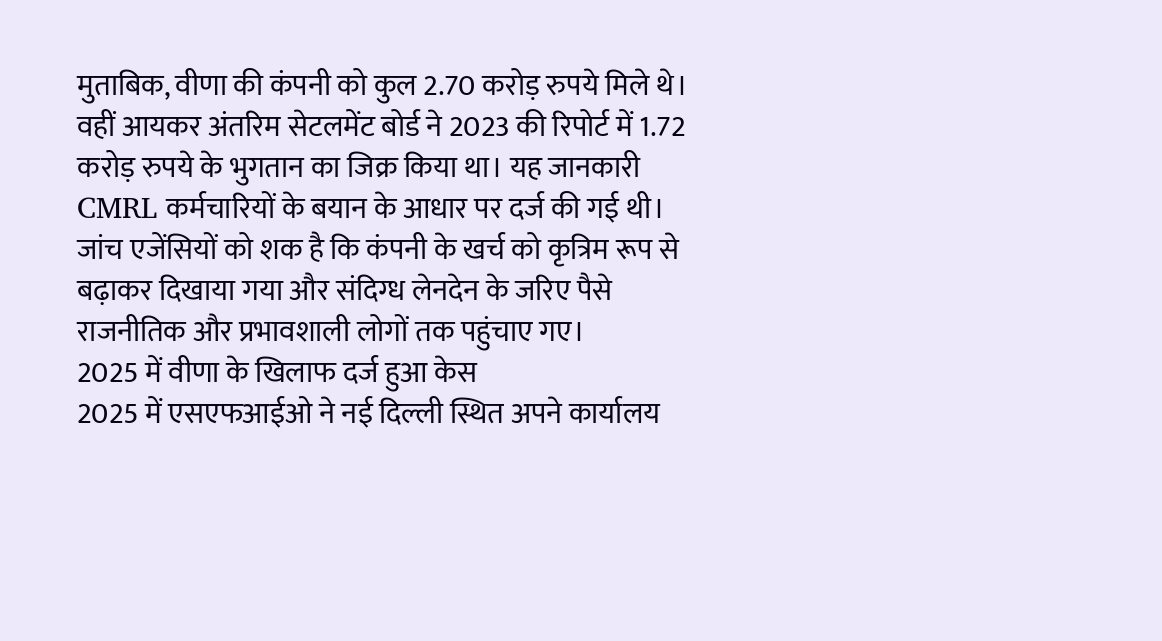मुताबिक, वीणा की कंपनी को कुल 2.70 करोड़ रुपये मिले थे। वहीं आयकर अंतरिम सेटलमेंट बोर्ड ने 2023 की रिपोर्ट में 1.72 करोड़ रुपये के भुगतान का जिक्र किया था। यह जानकारी CMRL कर्मचारियों के बयान के आधार पर दर्ज की गई थी। जांच एजेंसियों को शक है कि कंपनी के खर्च को कृत्रिम रूप से बढ़ाकर दिखाया गया और संदिग्ध लेनदेन के जरिए पैसे राजनीतिक और प्रभावशाली लोगों तक पहुंचाए गए।
2025 में वीणा के खिलाफ दर्ज हुआ केस
2025 में एसएफआईओ ने नई दिल्ली स्थित अपने कार्यालय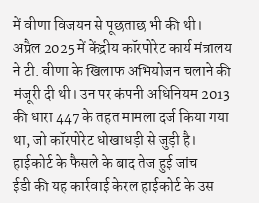में वीणा विजयन से पूछताछ भी की थी। अप्रैल 2025 में केंद्रीय कॉरपोरेट कार्य मंत्रालय ने टी. वीणा के खिलाफ अभियोजन चलाने की मंजूरी दी थी। उन पर कंपनी अधिनियम 2013 की धारा 447 के तहत मामला दर्ज किया गया था, जो कॉरपोरेट धोखाधड़ी से जुड़ी है।
हाईकोर्ट के फैसले के बाद तेज हुई जांच
ईडी की यह कार्रवाई केरल हाईकोर्ट के उस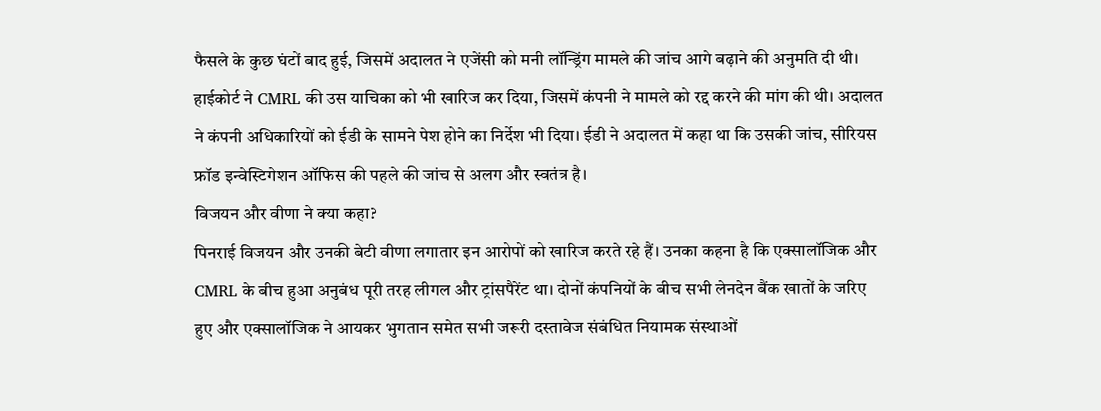फैसले के कुछ घंटों बाद हुई, जिसमें अदालत ने एजेंसी को मनी लॉन्ड्रिंग मामले की जांच आगे बढ़ाने की अनुमति दी थी। हाईकोर्ट ने CMRL की उस याचिका को भी खारिज कर दिया, जिसमें कंपनी ने मामले को रद्द करने की मांग की थी। अदालत ने कंपनी अधिकारियों को ईडी के सामने पेश होने का निर्देश भी दिया। ईडी ने अदालत में कहा था कि उसकी जांच, सीरियस फ्रॉड इन्वेस्टिगेशन ऑफिस की पहले की जांच से अलग और स्वतंत्र है।
विजयन और वीणा ने क्या कहा?
पिनराई विजयन और उनकी बेटी वीणा लगातार इन आरोपों को खारिज करते रहे हैं। उनका कहना है कि एक्सालॉजिक और CMRL के बीच हुआ अनुबंध पूरी तरह लीगल और ट्रांसपैरेंट था। दोनों कंपनियों के बीच सभी लेनदेन बैंक खातों के जरिए हुए और एक्सालॉजिक ने आयकर भुगतान समेत सभी जरूरी दस्तावेज संबंधित नियामक संस्थाओं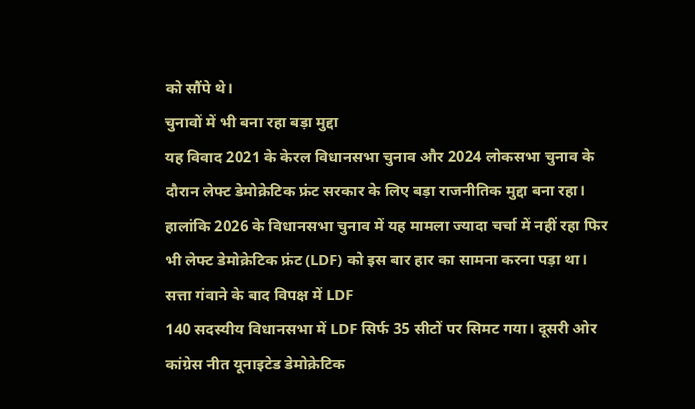को सौंपे थे।
चुनावों में भी बना रहा बड़ा मुद्दा
यह विवाद 2021 के केरल विधानसभा चुनाव और 2024 लोकसभा चुनाव के दौरान लेफ्ट डेमोक्रेटिक फ्रंट सरकार के लिए बड़ा राजनीतिक मुद्दा बना रहा। हालांकि 2026 के विधानसभा चुनाव में यह मामला ज्यादा चर्चा में नहीं रहा फिर भी लेफ्ट डेमोक्रेटिक फ्रंट (LDF) को इस बार हार का सामना करना पड़ा था।
सत्ता गंवाने के बाद विपक्ष में LDF
140 सदस्यीय विधानसभा में LDF सिर्फ 35 सीटों पर सिमट गया। दूसरी ओर कांग्रेस नीत यूनाइटेड डेमोक्रेटिक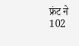फ्रंट ने 102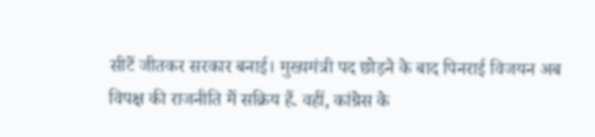सीटें जीतकर सरकार बनाई। मुख्यमंत्री पद छोड़ने के बाद पिनराई विजयन अब विपक्ष की राजनीति में सक्रिय हैं. वहीं, कांग्रेस के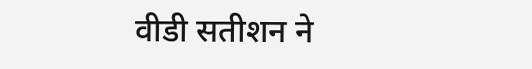वीडी सतीशन ने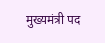मुख्यमंत्री पद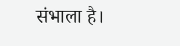संभाला है।